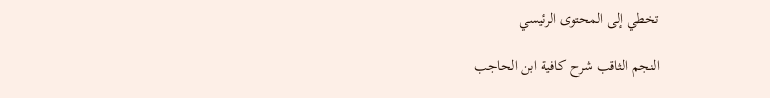تخطي إلى المحتوى الرئيسي

النجم الثاقب شرح كافية ابن الحاجب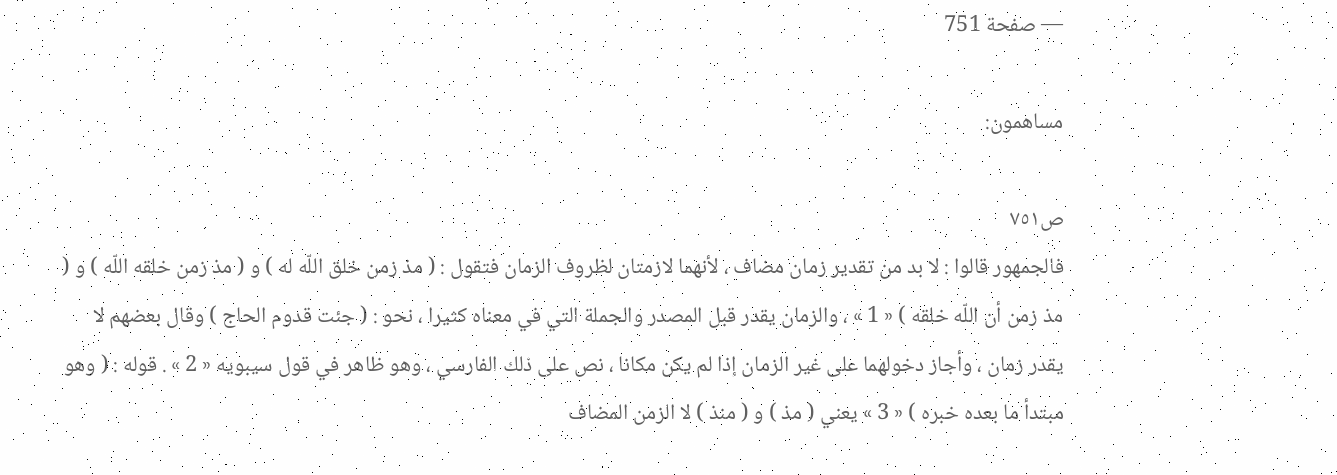— صفحة 751

مساهمون:

ص٧٥١
فالجمهور قالوا : لا بد من تقدير زمان مضاف ، لأنهما لازمتان لظروف الزمان فتقول : ( مذ زمن خلق اللّه له ) و ( مذ زمن خلقه اللّه ) و ( مذ زمن أن اللّه خلقه ) « 1 » ، والزمان يقدر قبل المصدر والجملة التي في معناه كثيرا ، نحو : ( جئت قدوم الحاج ) وقال بعضهم لا يقدر زمان ، وأجاز دخولهما على غير الزمان إذا لم يكن مكانا ، نص على ذلك الفارسي ، وهو ظاهر في قول سيبويه « 2 » . قوله : ( وهو مبتدأ ما بعده خبره ) « 3 » يعني ( مذ ) و ( منذ ) لا الزمن المضاف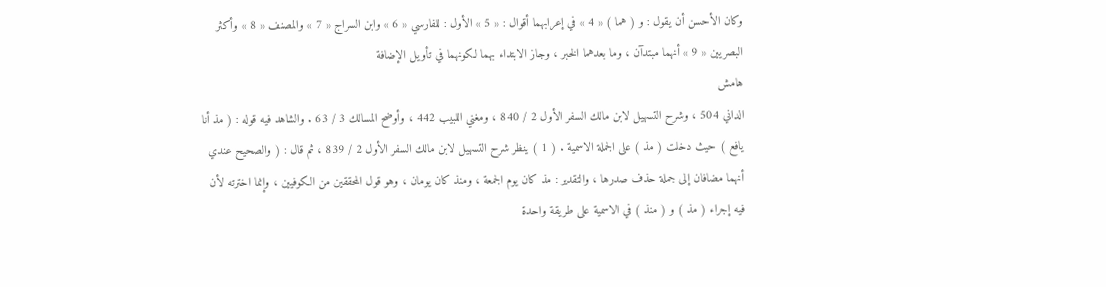وكان الأحسن أن يقول : و ( هما ) « 4 » في إعرابهما أقوال : « 5 » الأول : للفارسي « 6 » وابن السراج « 7 » والمصنف « 8 » وأكثر البصريين « 9 » أنهما مبتدآن ، وما بعدهما الخبر ، وجاز الابتداء بهما لكونهما في تأويل الإضافة
هامش
الداني 504 ، وشرح التسهيل لابن مالك السفر الأول 2 / 840 ، ومغني اللبيب 442 ، وأوضح المسالك 3 / 63 . والشاهد فيه قوله : ( مذ أنا يافع ) حيث دخلت ( مذ ) على الجملة الاسمية . ( 1 ) ينظر شرح التسهيل لابن مالك السفر الأول 2 / 839 ، ثم قال : ( والصحيح عندي أنهما مضافان إلى جملة حذف صدرها ، والتقدير : مذ كان يوم الجمعة ، ومنذ كان يومان ، وهو قول المحققين من الكوفيين ، وإنما اخترته لأن فيه إجراء ( مذ ) و ( منذ ) في الاسمية على طريقة واحدة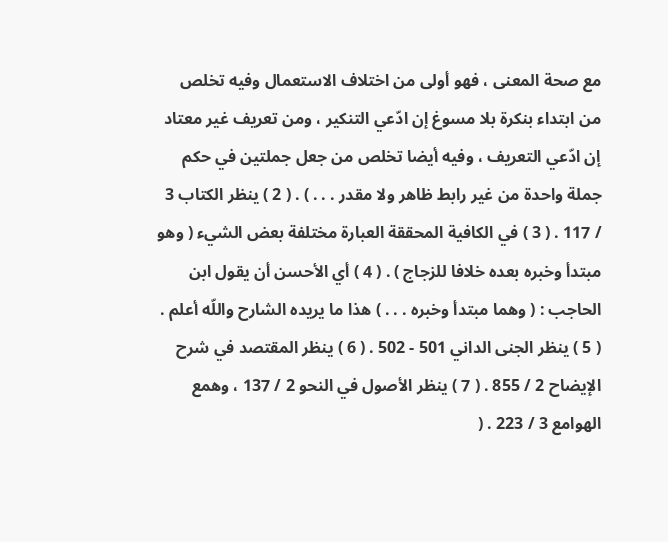مع صحة المعنى ، فهو أولى من اختلاف الاستعمال وفيه تخلص من ابتداء بنكرة بلا مسوغ إن ادّعي التنكير ، ومن تعريف غير معتاد إن ادّعي التعريف ، وفيه أيضا تخلص من جعل جملتين في حكم جملة واحدة من غير رابط ظاهر ولا مقدر . . . ) . ( 2 ) ينظر الكتاب 3 / 117 . ( 3 ) في الكافية المحققة العبارة مختلفة بعض الشيء ( وهو مبتدأ وخبره بعده خلافا للزجاج ) . ( 4 ) أي الأحسن أن يقول ابن الحاجب : ( وهما مبتدأ وخبره . . . ) هذا ما يريده الشارح واللّه أعلم . ( 5 ) ينظر الجنى الداني 501 - 502 . ( 6 ) ينظر المقتصد في شرح الإيضاح 2 / 855 . ( 7 ) ينظر الأصول في النحو 2 / 137 ، وهمع الهوامع 3 / 223 . (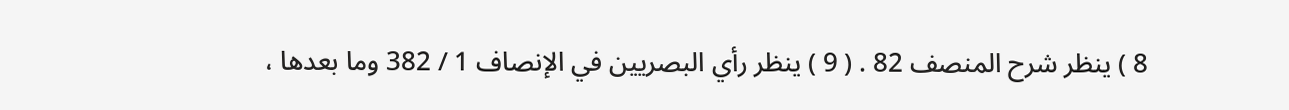8 ) ينظر شرح المنصف 82 . ( 9 ) ينظر رأي البصريين في الإنصاف 1 / 382 وما بعدها ،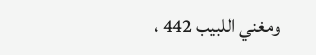ومغني اللبيب 442 ،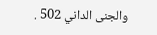والجنى الداني 502 .